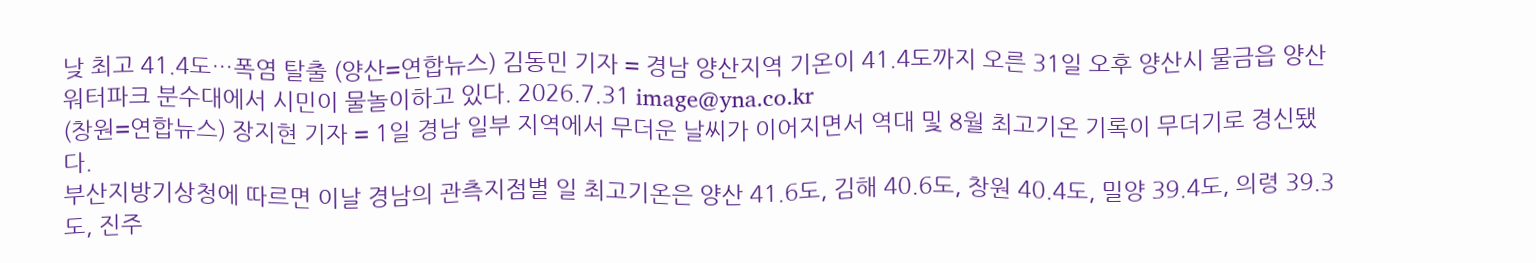낮 최고 41.4도…폭염 탈출 (양산=연합뉴스) 김동민 기자 = 경남 양산지역 기온이 41.4도까지 오른 31일 오후 양산시 물금읍 양산워터파크 분수대에서 시민이 물놀이하고 있다. 2026.7.31 image@yna.co.kr
(창원=연합뉴스) 장지현 기자 = 1일 경남 일부 지역에서 무더운 날씨가 이어지면서 역대 및 8월 최고기온 기록이 무더기로 경신됐다.
부산지방기상청에 따르면 이날 경남의 관측지점별 일 최고기온은 양산 41.6도, 김해 40.6도, 창원 40.4도, 밀양 39.4도, 의령 39.3도, 진주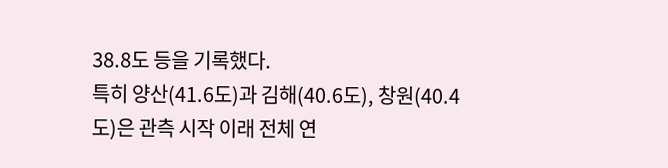38.8도 등을 기록했다.
특히 양산(41.6도)과 김해(40.6도), 창원(40.4도)은 관측 시작 이래 전체 연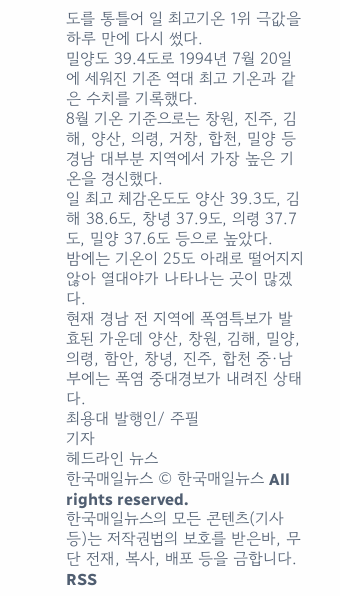도를 통틀어 일 최고기온 1위 극값을 하루 만에 다시 썼다.
밀양도 39.4도로 1994년 7월 20일에 세워진 기존 역대 최고 기온과 같은 수치를 기록했다.
8월 기온 기준으로는 창원, 진주, 김해, 양산, 의령, 거창, 합천, 밀양 등 경남 대부분 지역에서 가장 높은 기온을 경신했다.
일 최고 체감온도도 양산 39.3도, 김해 38.6도, 창녕 37.9도, 의령 37.7도, 밀양 37.6도 등으로 높았다.
밤에는 기온이 25도 아래로 떨어지지 않아 열대야가 나타나는 곳이 많겠다.
현재 경남 전 지역에 폭염특보가 발효된 가운데 양산, 창원, 김해, 밀양, 의령, 함안, 창녕, 진주, 합천 중·남부에는 폭염 중대경보가 내려진 상태다.
최용대 발행인/ 주필
기자
헤드라인 뉴스
한국매일뉴스 © 한국매일뉴스 All rights reserved.
한국매일뉴스의 모든 콘텐츠(기사 등)는 저작권법의 보호를 받은바, 무단 전재, 복사, 배포 등을 금합니다.
RSS